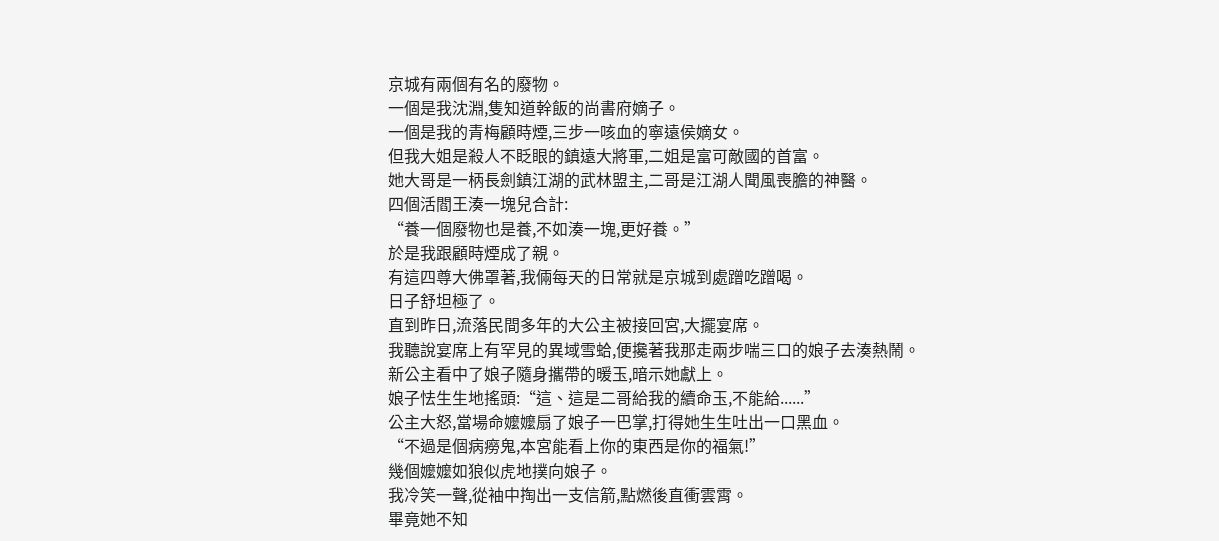京城有兩個有名的廢物。
一個是我沈淵,隻知道幹飯的尚書府嫡子。
一個是我的青梅顧時煙,三步一咳血的寧遠侯嫡女。
但我大姐是殺人不眨眼的鎮遠大將軍,二姐是富可敵國的首富。
她大哥是一柄長劍鎮江湖的武林盟主,二哥是江湖人聞風喪膽的神醫。
四個活閻王湊一塊兒合計:
“養一個廢物也是養,不如湊一塊,更好養。”
於是我跟顧時煙成了親。
有這四尊大佛罩著,我倆每天的日常就是京城到處蹭吃蹭喝。
日子舒坦極了。
直到昨日,流落民間多年的大公主被接回宮,大擺宴席。
我聽說宴席上有罕見的異域雪蛤,便攙著我那走兩步喘三口的娘子去湊熱鬧。
新公主看中了娘子隨身攜帶的暖玉,暗示她獻上。
娘子怯生生地搖頭:“這、這是二哥給我的續命玉,不能給......”
公主大怒,當場命嬤嬤扇了娘子一巴掌,打得她生生吐出一口黑血。
“不過是個病癆鬼,本宮能看上你的東西是你的福氣!”
幾個嬤嬤如狼似虎地撲向娘子。
我冷笑一聲,從袖中掏出一支信箭,點燃後直衝雲霄。
畢竟她不知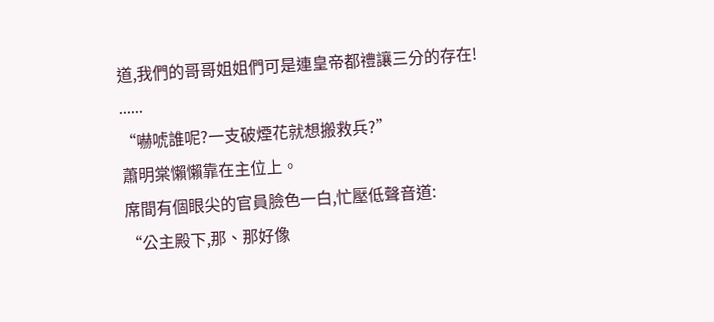道,我們的哥哥姐姐們可是連皇帝都禮讓三分的存在!
......
“嚇唬誰呢?一支破煙花就想搬救兵?”
蕭明棠懶懶靠在主位上。
席間有個眼尖的官員臉色一白,忙壓低聲音道:
“公主殿下,那、那好像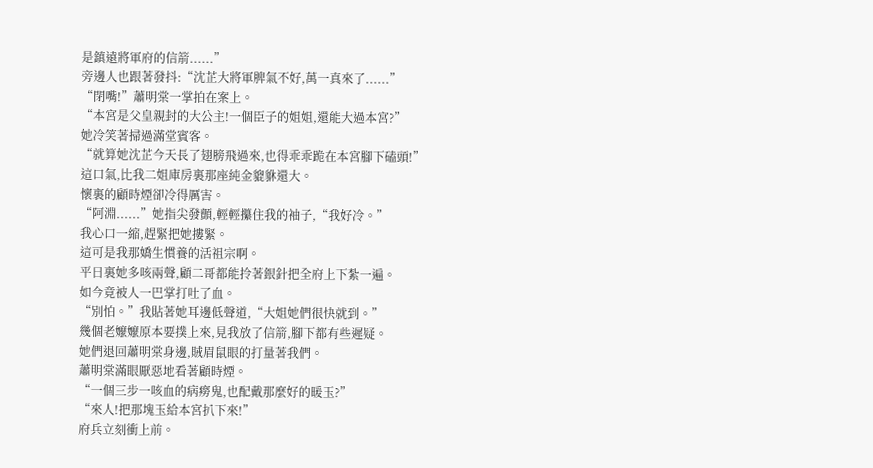是鎮遠將軍府的信箭......”
旁邊人也跟著發抖:“沈芷大將軍脾氣不好,萬一真來了......”
“閉嘴!”蕭明棠一掌拍在案上。
“本宮是父皇親封的大公主!一個臣子的姐姐,還能大過本宮?”
她冷笑著掃過滿堂賓客。
“就算她沈芷今天長了翅膀飛過來,也得乖乖跪在本宮腳下磕頭!”
這口氣,比我二姐庫房裏那座純金貔貅還大。
懷裏的顧時煙卻冷得厲害。
“阿淵......”她指尖發顫,輕輕攥住我的袖子,“我好冷。”
我心口一縮,趕緊把她摟緊。
這可是我那嬌生慣養的活祖宗啊。
平日裏她多咳兩聲,顧二哥都能拎著銀針把全府上下紮一遍。
如今竟被人一巴掌打吐了血。
“別怕。”我貼著她耳邊低聲道,“大姐她們很快就到。”
幾個老嬤嬤原本要撲上來,見我放了信箭,腳下都有些遲疑。
她們退回蕭明棠身邊,賊眉鼠眼的打量著我們。
蕭明棠滿眼厭惡地看著顧時煙。
“一個三步一咳血的病癆鬼,也配戴那麼好的暖玉?”
“來人!把那塊玉給本宮扒下來!”
府兵立刻衝上前。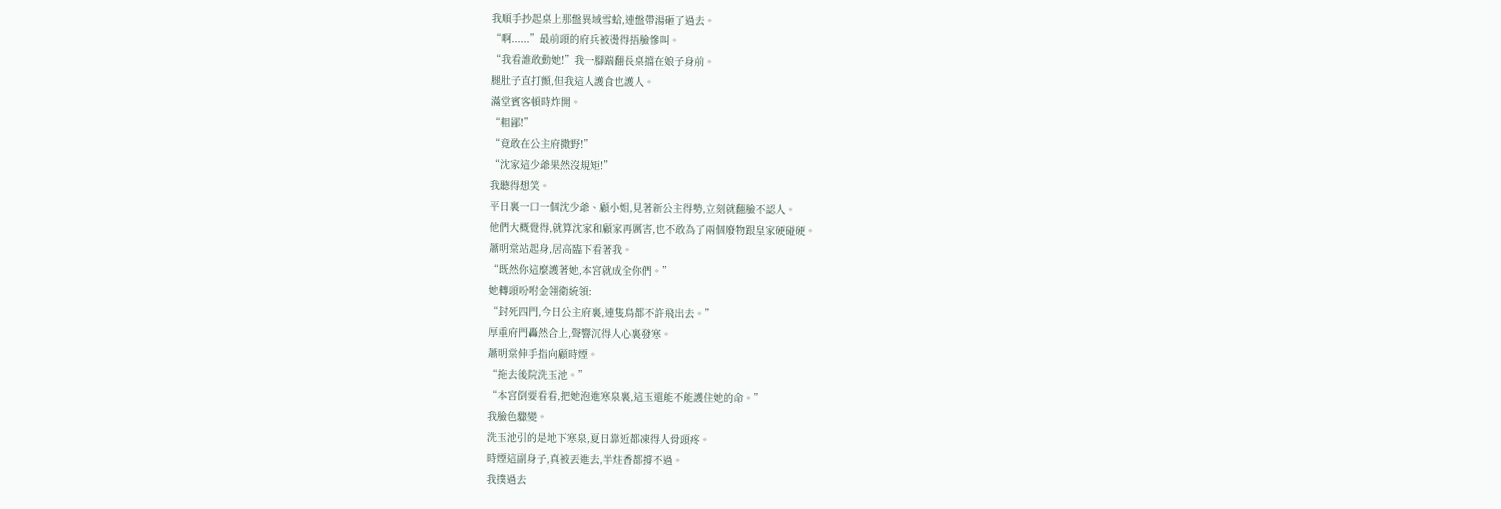我順手抄起桌上那盤異域雪蛤,連盤帶湯砸了過去。
“啊......”最前頭的府兵被燙得捂臉慘叫。
“我看誰敢動她!”我一腳踹翻長桌擋在娘子身前。
腿肚子直打顫,但我這人護食也護人。
滿堂賓客頓時炸開。
“粗鄙!”
“竟敢在公主府撒野!”
“沈家這少爺果然沒規矩!”
我聽得想笑。
平日裏一口一個沈少爺、顧小姐,見著新公主得勢,立刻就翻臉不認人。
他們大概覺得,就算沈家和顧家再厲害,也不敢為了兩個廢物跟皇家硬碰硬。
蕭明棠站起身,居高臨下看著我。
“既然你這麼護著她,本宮就成全你們。”
她轉頭吩咐金翎衛統領:
“封死四門,今日公主府裏,連隻鳥都不許飛出去。”
厚重府門轟然合上,聲響沉得人心裏發寒。
蕭明棠伸手指向顧時煙。
“拖去後院洗玉池。”
“本宮倒要看看,把她泡進寒泉裏,這玉還能不能護住她的命。”
我臉色驟變。
洗玉池引的是地下寒泉,夏日靠近都凍得人骨頭疼。
時煙這副身子,真被丟進去,半炷香都撐不過。
我撲過去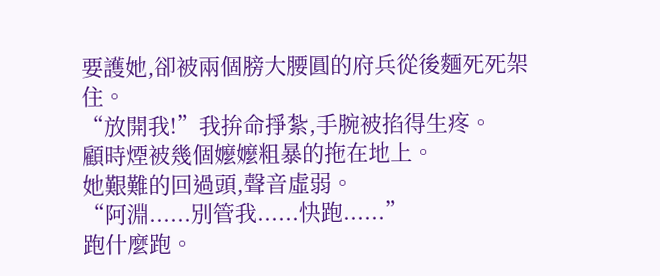要護她,卻被兩個膀大腰圓的府兵從後麵死死架住。
“放開我!”我拚命掙紮,手腕被掐得生疼。
顧時煙被幾個嬤嬤粗暴的拖在地上。
她艱難的回過頭,聲音虛弱。
“阿淵......別管我......快跑......”
跑什麼跑。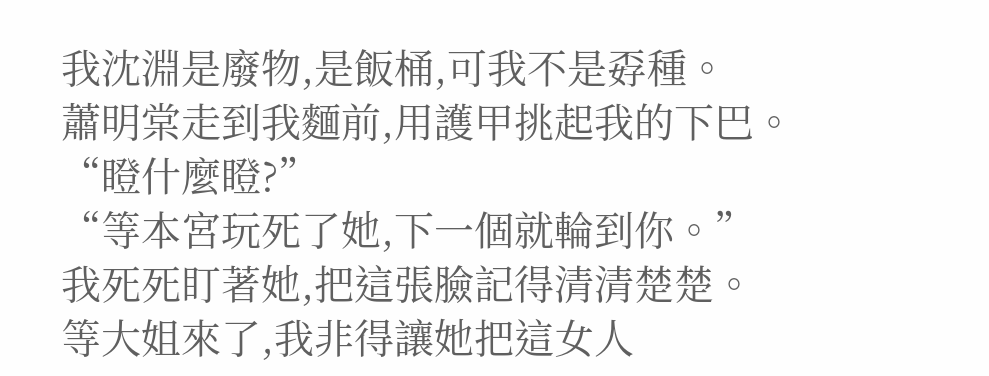我沈淵是廢物,是飯桶,可我不是孬種。
蕭明棠走到我麵前,用護甲挑起我的下巴。
“瞪什麼瞪?”
“等本宮玩死了她,下一個就輪到你。”
我死死盯著她,把這張臉記得清清楚楚。
等大姐來了,我非得讓她把這女人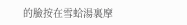的臉按在雪蛤湯裏摩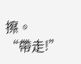擦。
“帶走!”